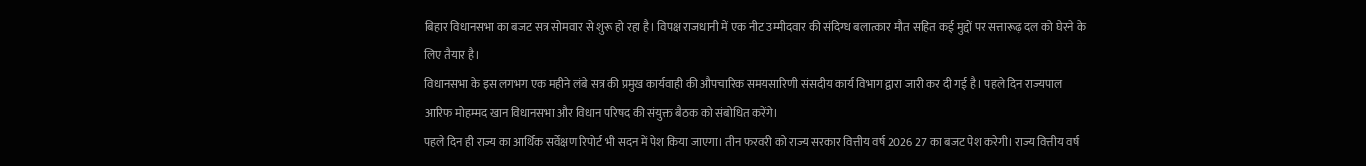बिहार विधानसभा का बजट सत्र सोमवार से शुरू हो रहा है। विपक्ष राजधानी में एक नीट उम्मीदवार की संदिग्ध बलात्कार मौत सहित कई मुद्दों पर सत्तारूढ़ दल को घेरने के लिए तैयार है।
विधानसभा के इस लगभग एक महीने लंबे सत्र की प्रमुख कार्यवाही की औपचारिक समयसारिणी संसदीय कार्य विभाग द्वारा जारी कर दी गई है। पहले दिन राज्यपाल आरिफ मोहम्मद खान विधानसभा और विधान परिषद की संयुक्त बैठक को संबोधित करेंगे।
पहले दिन ही राज्य का आर्थिक सर्वेक्षण रिपोर्ट भी सदन में पेश किया जाएगा। तीन फरवरी को राज्य सरकार वित्तीय वर्ष 2026 27 का बजट पेश करेगी। राज्य वित्तीय वर्ष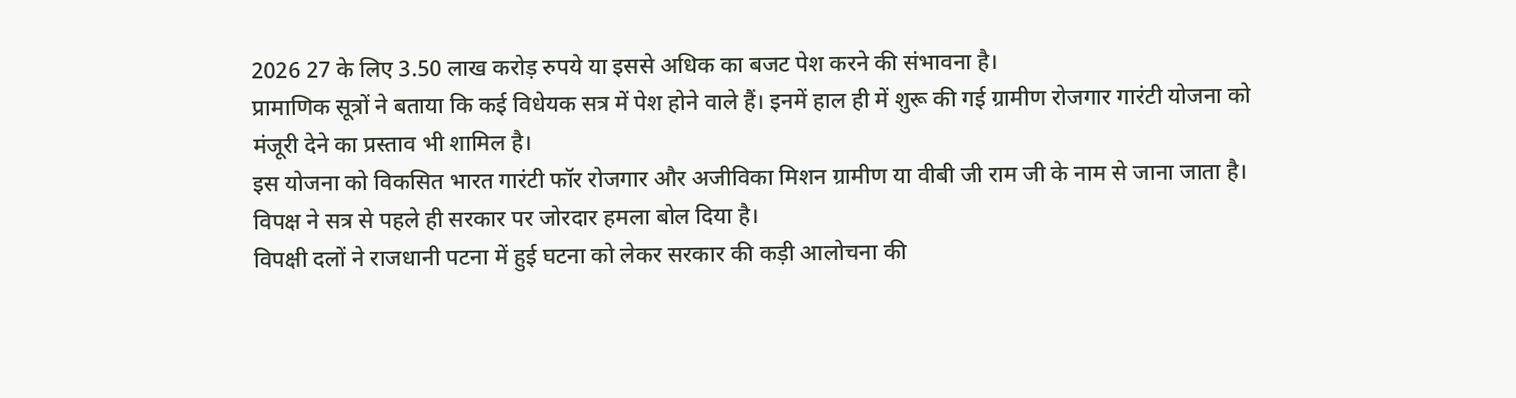2026 27 के लिए 3.50 लाख करोड़ रुपये या इससे अधिक का बजट पेश करने की संभावना है।
प्रामाणिक सूत्रों ने बताया कि कई विधेयक सत्र में पेश होने वाले हैं। इनमें हाल ही में शुरू की गई ग्रामीण रोजगार गारंटी योजना को मंजूरी देने का प्रस्ताव भी शामिल है।
इस योजना को विकसित भारत गारंटी फॉर रोजगार और अजीविका मिशन ग्रामीण या वीबी जी राम जी के नाम से जाना जाता है। विपक्ष ने सत्र से पहले ही सरकार पर जोरदार हमला बोल दिया है।
विपक्षी दलों ने राजधानी पटना में हुई घटना को लेकर सरकार की कड़ी आलोचना की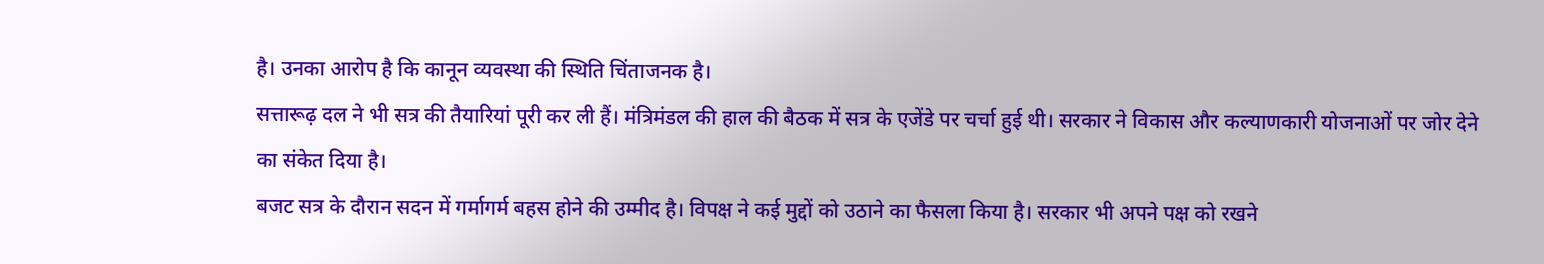है। उनका आरोप है कि कानून व्यवस्था की स्थिति चिंताजनक है।
सत्तारूढ़ दल ने भी सत्र की तैयारियां पूरी कर ली हैं। मंत्रिमंडल की हाल की बैठक में सत्र के एजेंडे पर चर्चा हुई थी। सरकार ने विकास और कल्याणकारी योजनाओं पर जोर देने का संकेत दिया है।
बजट सत्र के दौरान सदन में गर्मागर्म बहस होने की उम्मीद है। विपक्ष ने कई मुद्दों को उठाने का फैसला किया है। सरकार भी अपने पक्ष को रखने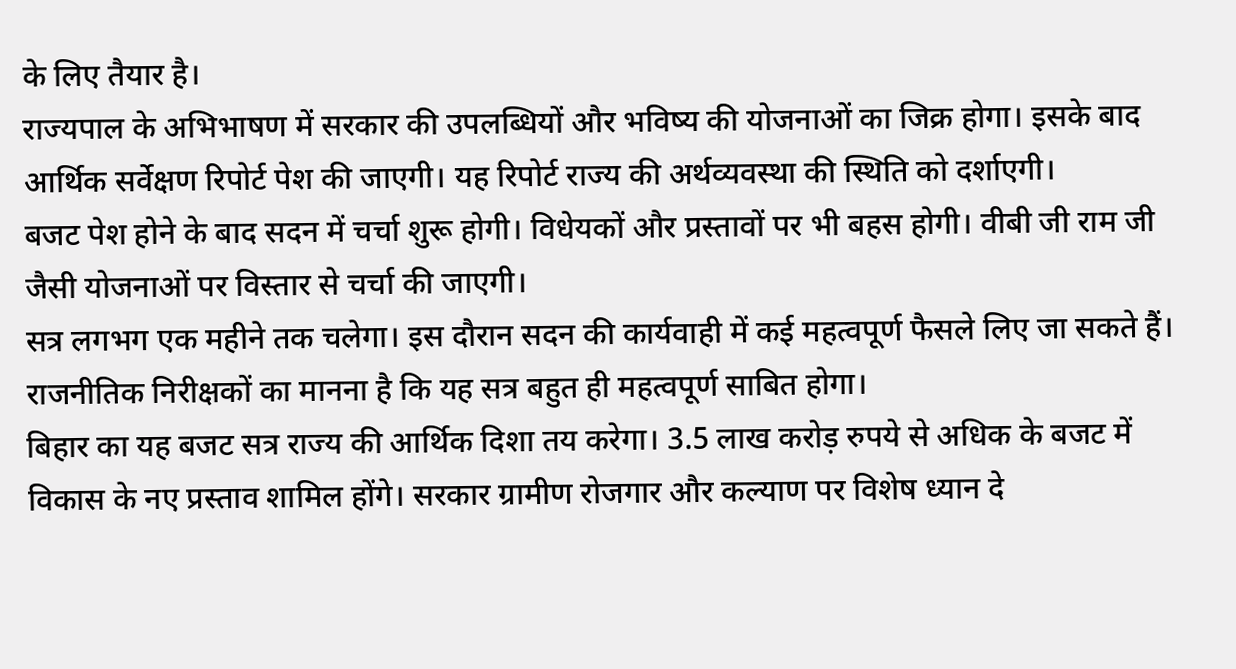के लिए तैयार है।
राज्यपाल के अभिभाषण में सरकार की उपलब्धियों और भविष्य की योजनाओं का जिक्र होगा। इसके बाद आर्थिक सर्वेक्षण रिपोर्ट पेश की जाएगी। यह रिपोर्ट राज्य की अर्थव्यवस्था की स्थिति को दर्शाएगी।
बजट पेश होने के बाद सदन में चर्चा शुरू होगी। विधेयकों और प्रस्तावों पर भी बहस होगी। वीबी जी राम जी जैसी योजनाओं पर विस्तार से चर्चा की जाएगी।
सत्र लगभग एक महीने तक चलेगा। इस दौरान सदन की कार्यवाही में कई महत्वपूर्ण फैसले लिए जा सकते हैं। राजनीतिक निरीक्षकों का मानना है कि यह सत्र बहुत ही महत्वपूर्ण साबित होगा।
बिहार का यह बजट सत्र राज्य की आर्थिक दिशा तय करेगा। 3.5 लाख करोड़ रुपये से अधिक के बजट में विकास के नए प्रस्ताव शामिल होंगे। सरकार ग्रामीण रोजगार और कल्याण पर विशेष ध्यान दे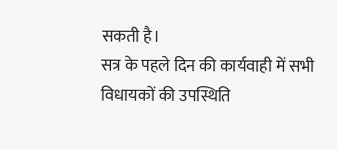सकती है।
सत्र के पहले दिन की कार्यवाही में सभी विधायकों की उपस्थिति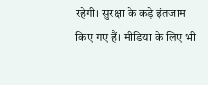रहेगी। सुरक्षा के कड़े इंतजाम किए गए हैं। मीडिया के लिए भी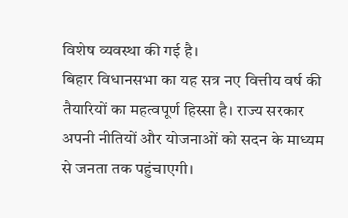विशेष व्यवस्था की गई है।
बिहार विधानसभा का यह सत्र नए वित्तीय वर्ष की तैयारियों का महत्वपूर्ण हिस्सा है। राज्य सरकार अपनी नीतियों और योजनाओं को सदन के माध्यम से जनता तक पहुंचाएगी।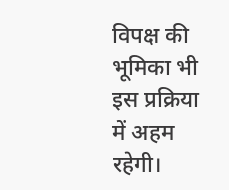विपक्ष की भूमिका भी इस प्रक्रिया में अहम रहेगी।